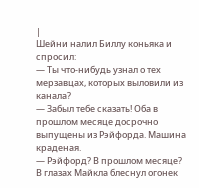|
Шейни налил Биллу коньяка и спросил:
— Ты что-нибудь узнал о тех мерзавцах, которых выловили из канала?
— Забыл тебе сказать! Оба в прошлом месяце досрочно выпущены из Рэйфорда. Машина краденая.
— Рэйфорд? В прошлом месяце?
В глазах Майкла блеснул огонек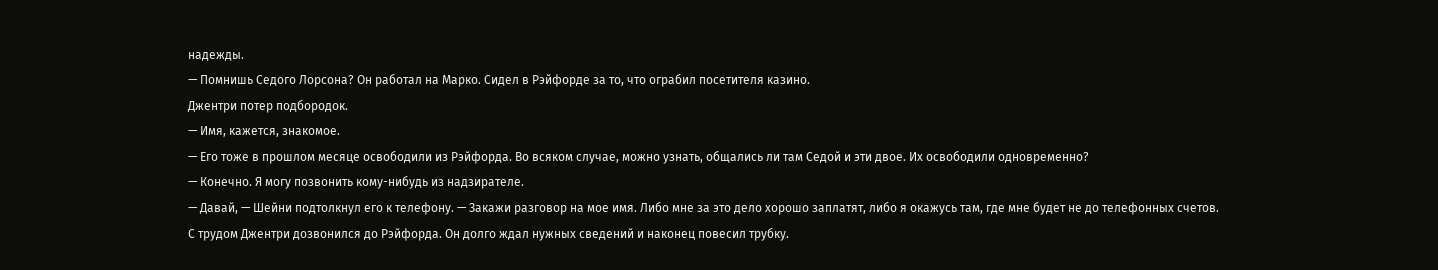надежды.
— Помнишь Седого Лорсона? Он работал на Марко. Сидел в Рэйфорде за то, что ограбил посетителя казино.
Джентри потер подбородок.
— Имя, кажется, знакомое.
— Его тоже в прошлом месяце освободили из Рэйфорда. Во всяком случае, можно узнать, общались ли там Седой и эти двое. Их освободили одновременно?
— Конечно. Я могу позвонить кому-нибудь из надзирателе.
— Давай, — Шейни подтолкнул его к телефону. — Закажи разговор на мое имя. Либо мне за это дело хорошо заплатят, либо я окажусь там, где мне будет не до телефонных счетов.
С трудом Джентри дозвонился до Рэйфорда. Он долго ждал нужных сведений и наконец повесил трубку.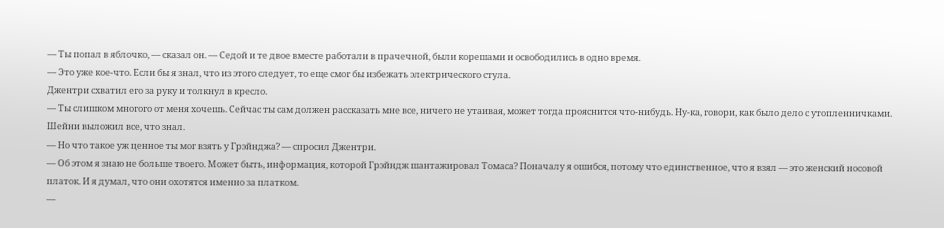— Ты попал в яблочко, — сказал он. — Седой и те двое вместе работали в прачечной, были корешами и освободились в одно время.
— Это уже кое-что. Если бы я знал, что из этого следует, то еще смог бы избежать электрического стула.
Джентри схватил его за руку и толкнул в кресло.
— Ты слишком многого от меня хочешь. Сейчас ты сам должен рассказать мне все, ничего не утаивая, может тогда прояснится что-нибудь. Ну-ка, говори, как было дело с утопленничками.
Шейни выложил все, что знал.
— Но что такое уж ценное ты мог взять у Грэйнджа? — спросил Джентри.
— Об этом я знаю не больше твоего. Может быть, информация, которой Грэйндж шантажировал Томаса? Поначалу я ошибся, потому что единственное, что я взял — это женский носовой платок. И я думал, что они охотятся именно за платком.
—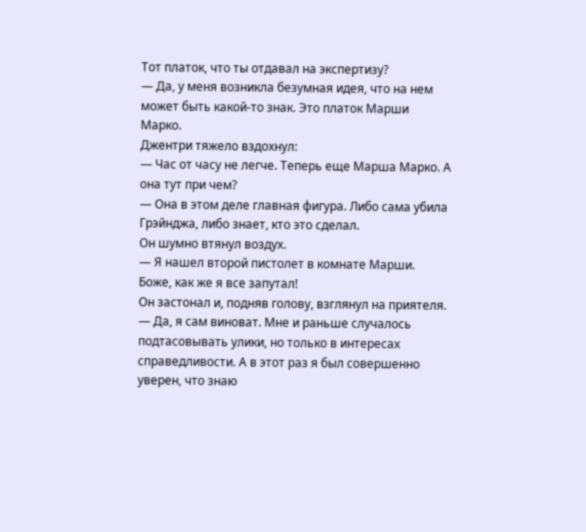Тот платок, что ты отдавал на экспертизу?
— Да, у меня возникла безумная идея, что на нем может быть какой-то знак. Это платок Марши Марко.
Джентри тяжело вздохнул:
— Час от часу не легче. Теперь еще Марша Марко. А она тут при чем?
— Она в этом деле главная фигура. Либо сама убила Грэйнджа, либо знает, кто это сделал.
Он шумно втянул воздух.
— Я нашел второй пистолет в комнате Марши. Боже, как же я все запутал!
Он застонал и, подняв голову, взглянул на приятеля.
— Да, я сам виноват. Мне и раньше случалось подтасовывать улики, но только в интересах справедливости. А в этот раз я был совершенно уверен, что знаю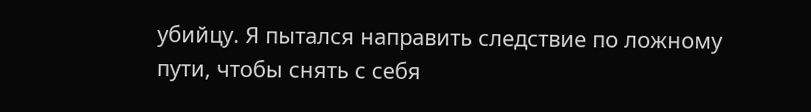убийцу. Я пытался направить следствие по ложному пути, чтобы снять с себя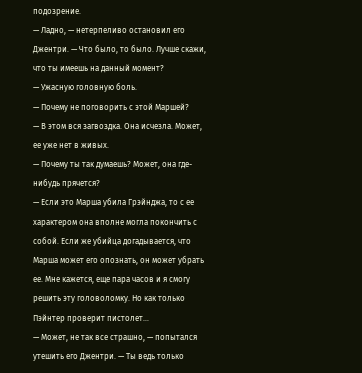подозрение.
— Ладно, — нетерпеливо остановил его Джентри. — Что было, то было. Лучше скажи, что ты имеешь на данный момент?
— Ужасную головную боль.
— Почему не поговорить с этой Маршей?
— В этом вся загвоздка. Она исчезла. Может, ее уже нет в живых.
— Почему ты так думаешь? Может, она где-нибудь прячется?
— Если это Марша убила Грэйнджа, то с ее характером она вполне могла покончить с собой. Если же убийца догадывается, что Марша может его опознать, он может убрать ее. Мне кажется, еще пара часов и я смогу решить эту головоломку. Но как только Пэйнтер проверит пистолет…
— Может, не так все страшно, — попытался утешить его Джентри. — Ты ведь только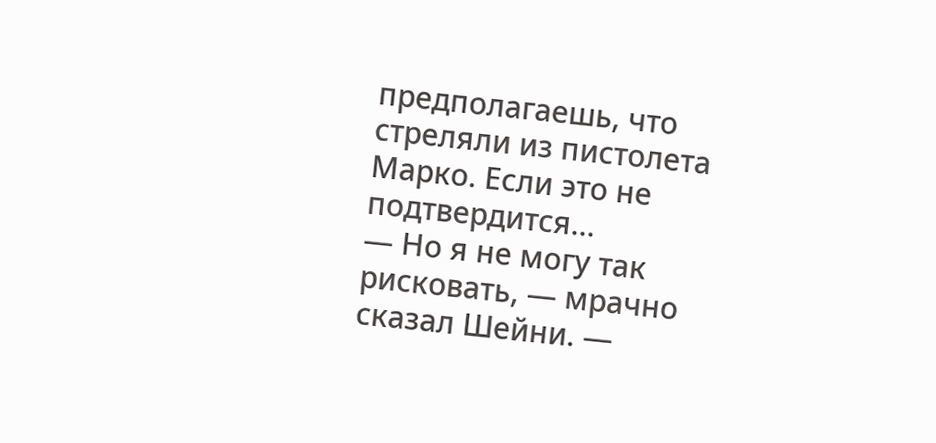предполагаешь, что стреляли из пистолета Марко. Если это не подтвердится…
— Но я не могу так рисковать, — мрачно сказал Шейни. —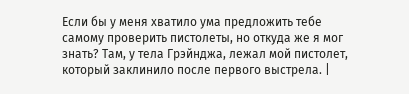Если бы у меня хватило ума предложить тебе самому проверить пистолеты, но откуда же я мог знать? Там, у тела Грэйнджа, лежал мой пистолет, который заклинило после первого выстрела. |